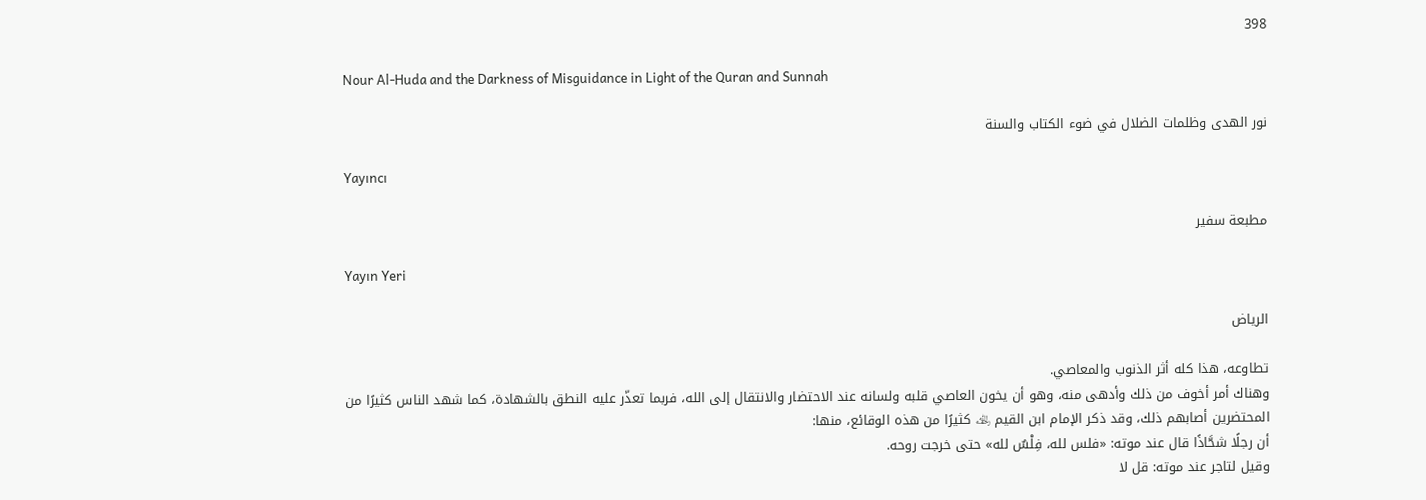398

Nour Al-Huda and the Darkness of Misguidance in Light of the Quran and Sunnah

نور الهدى وظلمات الضلال في ضوء الكتاب والسنة

Yayıncı

مطبعة سفير

Yayın Yeri

الرياض

تطاوعه، هذا كله أثر الذنوب والمعاصي.
وهناك أمر أخوف من ذلك وأدهى منه، وهو أن يخون العاصي قلبه ولسانه عند الاحتضار والانتقال إلى الله، فربما تعذّر عليه النطق بالشهادة، كما شهد الناس كثيرًا من المحتضرين أصابهم ذلك، وقد ذكر الإمام ابن القيم ﵀ كثيرًا من هذه الوقائع، منها:
أن رجلًا شحَّاذًا قال عند موته: «فلس لله، فِلْسٌ لله» حتى خرجت روحه.
وقيل لتاجر عند موته: قل لا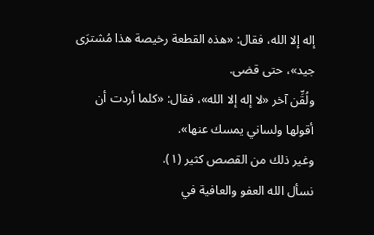إله إلا الله، فقال: «هذه القطعة رخيصة هذا مُشترَى جيد»، حتى قضى.
ولُقِّن آخر «لا إله إلا الله»، فقال: «كلما أردت أن أقولها ولساني يمسك عنها».
وغير ذلك من القصص كثير (١).
نسأل الله العفو والعافية في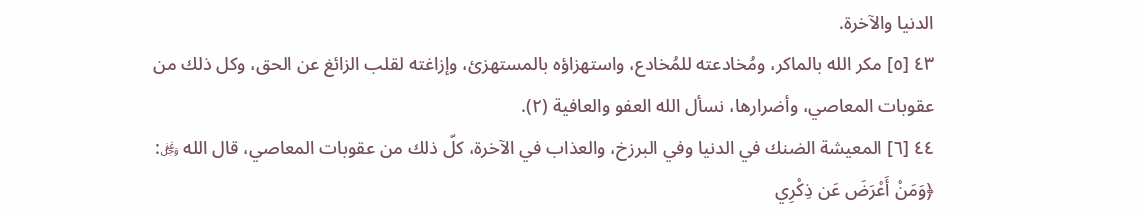الدنيا والآخرة.
٤٣ [٥] مكر الله بالماكر، ومُخادعته للمُخادع، واستهزاؤه بالمستهزئ، وإزاغته لقلب الزائغ عن الحق، وكل ذلك من عقوبات المعاصي، وأضرارها، نسأل الله العفو والعافية (٢).
٤٤ [٦] المعيشة الضنك في الدنيا وفي البرزخ، والعذاب في الآخرة، كلّ ذلك من عقوبات المعاصي، قال الله ﷿: ﴿وَمَنْ أَعْرَضَ عَن ذِكْرِي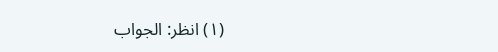(١) انظر: الجواب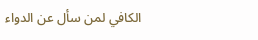الكافي لمن سأل عن الدواء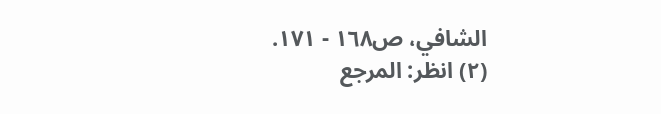الشافي، ص١٦٨ - ١٧١.
(٢) انظر: المرجع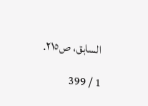السابق، ص٢١٥.

1 / 399